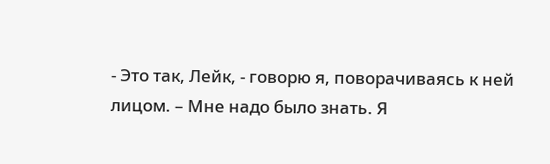- Это так, Лейк, - говорю я, поворачиваясь к ней лицом. – Мне надо было знать. Я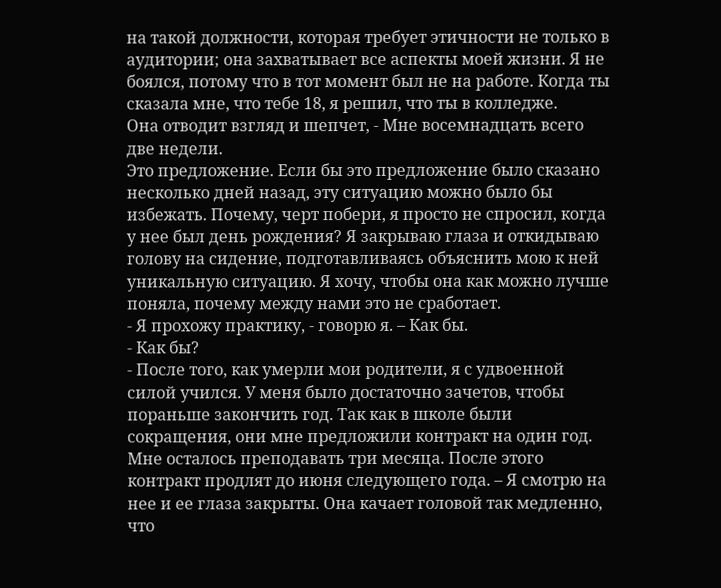на такой должности, которая требует этичности не только в аудитории; она захватывает все аспекты моей жизни. Я не боялся, потому что в тот момент был не на работе. Когда ты сказала мне, что тебе 18, я решил, что ты в колледже.
Она отводит взгляд и шепчет, - Мне восемнадцать всего две недели.
Это предложение. Если бы это предложение было сказано несколько дней назад, эту ситуацию можно было бы избежать. Почему, черт побери, я просто не спросил, когда у нее был день рождения? Я закрываю глаза и откидываю голову на сидение, подготавливаясь объяснить мою к ней уникальную ситуацию. Я хочу, чтобы она как можно лучше поняла, почему между нами это не сработает.
- Я прохожу практику, - говорю я. – Как бы.
- Как бы?
- После того, как умерли мои родители, я с удвоенной силой учился. У меня было достаточно зачетов, чтобы пораньше закончить год. Так как в школе были сокращения, они мне предложили контракт на один год. Мне осталось преподавать три месяца. После этого контракт продлят до июня следующего года. – Я смотрю на нее и ее глаза закрыты. Она качает головой так медленно, что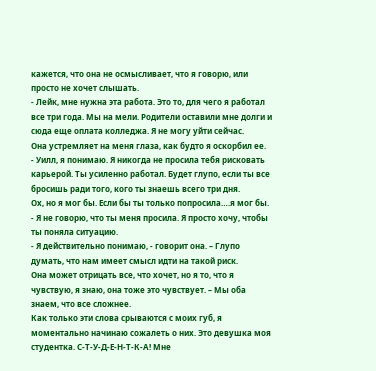кажется, что она не осмысливает, что я говорю, или просто не хочет слышать.
- Лейк, мне нужна эта работа. Это то, для чего я работал все три года. Мы на мели. Родители оставили мне долги и сюда еще оплата колледжа. Я не могу уйти сейчас.
Она устремляет на меня глаза, как будто я оскорбил ее.
- Уилл, я понимаю. Я никогда не просила тебя рисковать карьерой. Ты усиленно работал. Будет глупо, если ты все бросишь ради того, кого ты знаешь всего три дня.
Ох, но я мог бы. Если бы ты только попросила….я мог бы.
- Я не говорю, что ты меня просила. Я просто хочу, чтобы ты поняла ситуацию.
- Я действительно понимаю, - говорит она. – Глупо думать, что нам имеет смысл идти на такой риск.
Она может отрицать все, что хочет, но я то, что я чувствую, я знаю, она тоже это чувствует. – Мы оба знаем, что все сложнее.
Как только эти слова срываются с моих губ, я моментально начинаю сожалеть о них. Это девушка моя студентка. С-Т-У-Д-Е-Н-Т-К-А! Мне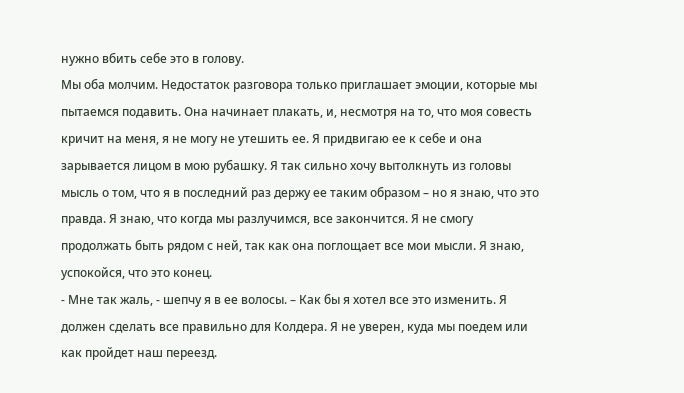нужно вбить себе это в голову.
Мы оба молчим. Недостаток разговора только приглашает эмоции, которые мы пытаемся подавить. Она начинает плакать, и, несмотря на то, что моя совесть кричит на меня, я не могу не утешить ее. Я придвигаю ее к себе и она зарывается лицом в мою рубашку. Я так сильно хочу вытолкнуть из головы мысль о том, что я в последний раз держу ее таким образом – но я знаю, что это правда. Я знаю, что когда мы разлучимся, все закончится. Я не смогу продолжать быть рядом с ней, так как она поглощает все мои мысли. Я знаю, успокойся, что это конец.
- Мне так жаль, - шепчу я в ее волосы. – Как бы я хотел все это изменить. Я должен сделать все правильно для Колдера. Я не уверен, куда мы поедем или как пройдет наш переезд.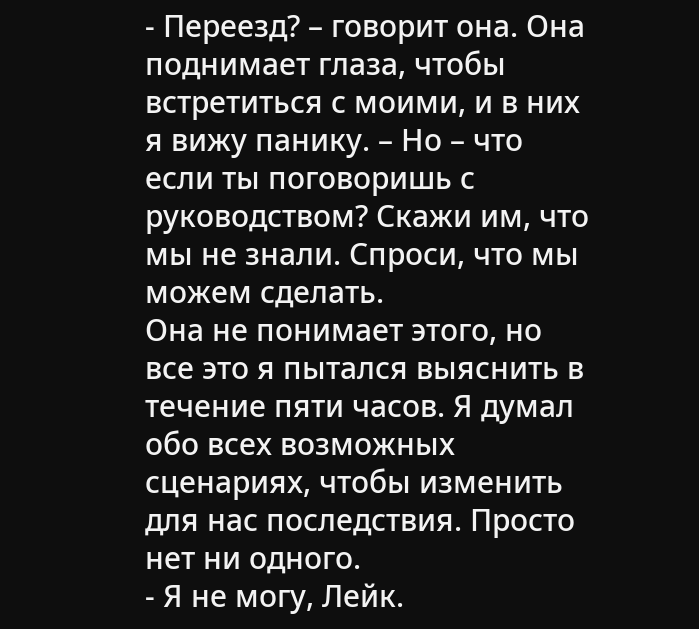- Переезд? – говорит она. Она поднимает глаза, чтобы встретиться с моими, и в них я вижу панику. – Но – что если ты поговоришь с руководством? Скажи им, что мы не знали. Спроси, что мы можем сделать.
Она не понимает этого, но все это я пытался выяснить в течение пяти часов. Я думал обо всех возможных сценариях, чтобы изменить для нас последствия. Просто нет ни одного.
- Я не могу, Лейк.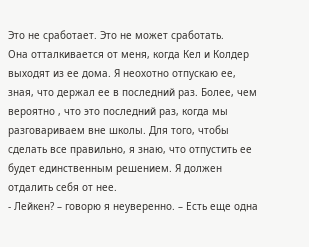Это не сработает. Это не может сработать.
Она отталкивается от меня, когда Кел и Колдер выходят из ее дома. Я неохотно отпускаю ее, зная, что держал ее в последний раз. Более, чем вероятно , что это последний раз, когда мы разговариваем вне школы. Для того, чтобы сделать все правильно, я знаю, что отпустить ее будет единственным решением. Я должен отдалить себя от нее.
- Лейкен? – говорю я неуверенно. – Есть еще одна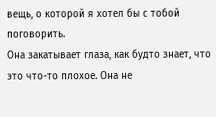вещь, о которой я хотел бы с тобой поговорить.
Она закатывает глаза, как будто знает, что это что-то плохое. Она не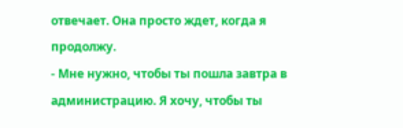отвечает. Она просто ждет, когда я продолжу.
- Мне нужно, чтобы ты пошла завтра в администрацию. Я хочу, чтобы ты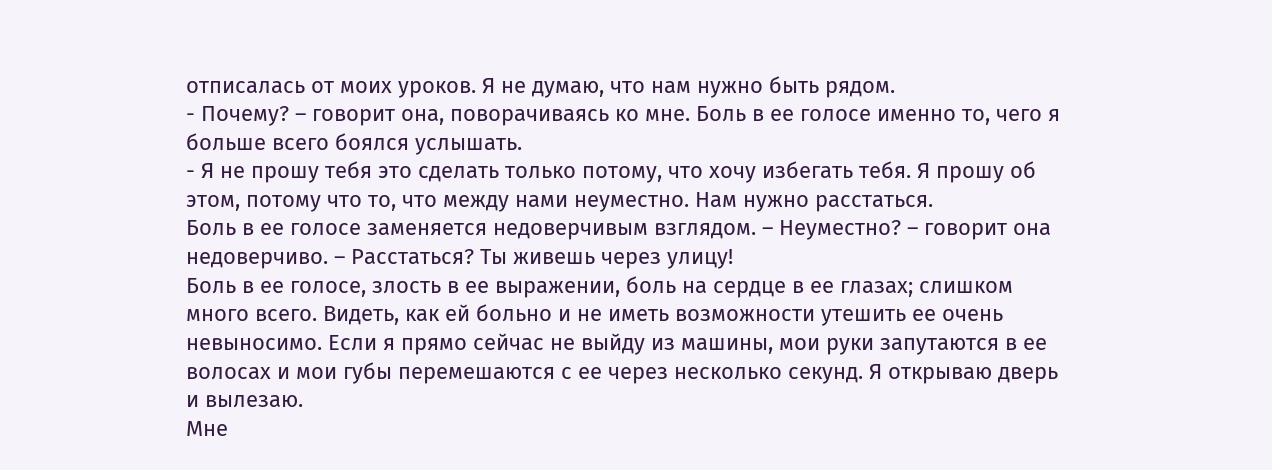отписалась от моих уроков. Я не думаю, что нам нужно быть рядом.
- Почему? – говорит она, поворачиваясь ко мне. Боль в ее голосе именно то, чего я больше всего боялся услышать.
- Я не прошу тебя это сделать только потому, что хочу избегать тебя. Я прошу об этом, потому что то, что между нами неуместно. Нам нужно расстаться.
Боль в ее голосе заменяется недоверчивым взглядом. – Неуместно? – говорит она недоверчиво. – Расстаться? Ты живешь через улицу!
Боль в ее голосе, злость в ее выражении, боль на сердце в ее глазах; слишком много всего. Видеть, как ей больно и не иметь возможности утешить ее очень невыносимо. Если я прямо сейчас не выйду из машины, мои руки запутаются в ее волосах и мои губы перемешаются с ее через несколько секунд. Я открываю дверь и вылезаю.
Мне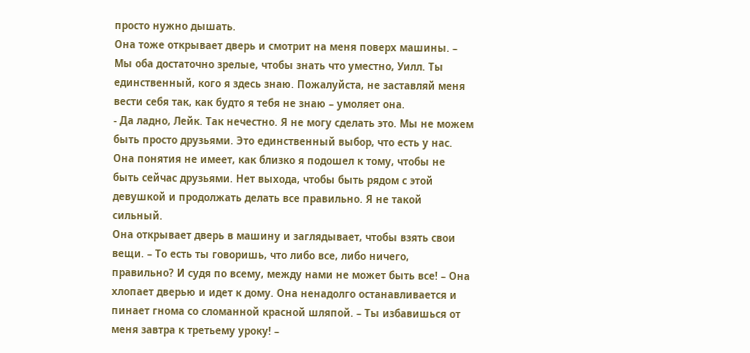просто нужно дышать.
Она тоже открывает дверь и смотрит на меня поверх машины. – Мы оба достаточно зрелые, чтобы знать что уместно, Уилл. Ты единственный, кого я здесь знаю. Пожалуйста, не заставляй меня вести себя так, как будто я тебя не знаю – умоляет она.
- Да ладно, Лейк. Так нечестно. Я не могу сделать это. Мы не можем быть просто друзьями. Это единственный выбор, что есть у нас.
Она понятия не имеет, как близко я подошел к тому, чтобы не быть сейчас друзьями. Нет выхода, чтобы быть рядом с этой девушкой и продолжать делать все правильно. Я не такой сильный.
Она открывает дверь в машину и заглядывает, чтобы взять свои вещи. – То есть ты говоришь, что либо все, либо ничего, правильно? И судя по всему, между нами не может быть все! – Она хлопает дверью и идет к дому. Она ненадолго останавливается и пинает гнома со сломанной красной шляпой. – Ты избавишься от меня завтра к третьему уроку! –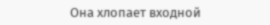Она хлопает входной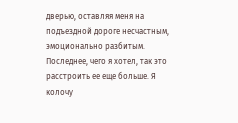дверью, оставляя меня на подъездной дороге несчастным, эмоционально разбитым.
Последнее, чего я хотел, так это расстроить ее еще больше. Я колочу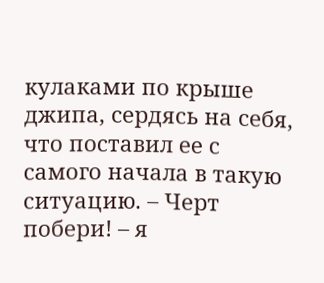кулаками по крыше джипа, сердясь на себя, что поставил ее с самого начала в такую ситуацию. – Черт побери! – я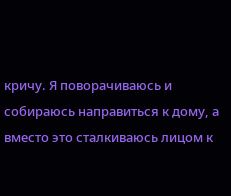кричу. Я поворачиваюсь и собираюсь направиться к дому, а вместо это сталкиваюсь лицом к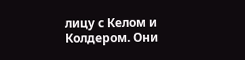лицу с Келом и Колдером. Они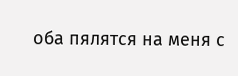оба пялятся на меня с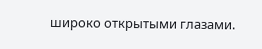широко открытыми глазами.